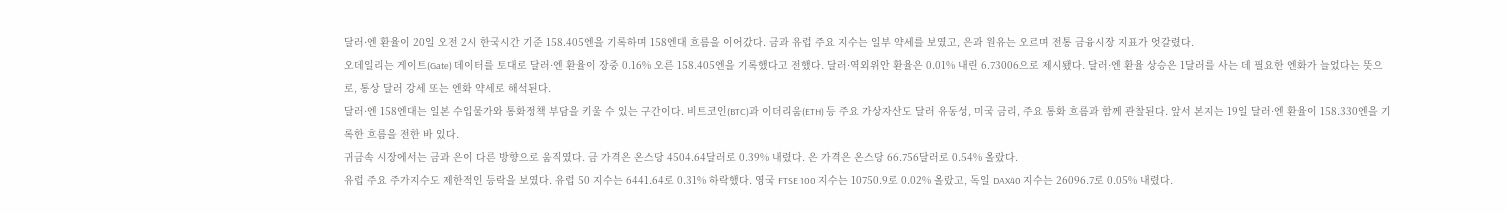달러·엔 환율이 20일 오전 2시 한국시간 기준 158.405엔을 기록하며 158엔대 흐름을 이어갔다. 금과 유럽 주요 지수는 일부 약세를 보였고, 은과 원유는 오르며 전통 금융시장 지표가 엇갈렸다.
오데일리는 게이트(Gate) 데이터를 토대로 달러·엔 환율이 장중 0.16% 오른 158.405엔을 기록했다고 전했다. 달러·역외위안 환율은 0.01% 내린 6.73006으로 제시됐다. 달러·엔 환율 상승은 1달러를 사는 데 필요한 엔화가 늘었다는 뜻으로, 통상 달러 강세 또는 엔화 약세로 해석된다.
달러·엔 158엔대는 일본 수입물가와 통화정책 부담을 키울 수 있는 구간이다. 비트코인(BTC)과 이더리움(ETH) 등 주요 가상자산도 달러 유동성, 미국 금리, 주요 통화 흐름과 함께 관찰된다. 앞서 본지는 19일 달러·엔 환율이 158.330엔을 기록한 흐름을 전한 바 있다.
귀금속 시장에서는 금과 은이 다른 방향으로 움직였다. 금 가격은 온스당 4504.64달러로 0.39% 내렸다. 은 가격은 온스당 66.756달러로 0.54% 올랐다.
유럽 주요 주가지수도 제한적인 등락을 보였다. 유럽 50 지수는 6441.64로 0.31% 하락했다. 영국 FTSE 100 지수는 10750.9로 0.02% 올랐고, 독일 DAX40 지수는 26096.7로 0.05% 내렸다.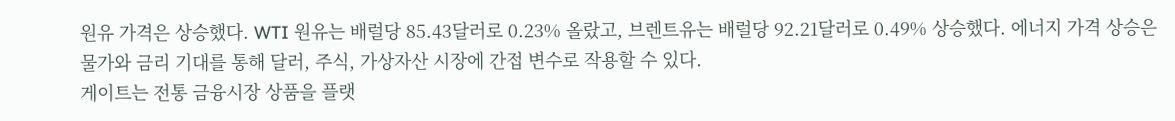원유 가격은 상승했다. WTI 원유는 배럴당 85.43달러로 0.23% 올랐고, 브렌트유는 배럴당 92.21달러로 0.49% 상승했다. 에너지 가격 상승은 물가와 금리 기대를 통해 달러, 주식, 가상자산 시장에 간접 변수로 작용할 수 있다.
게이트는 전통 금융시장 상품을 플랫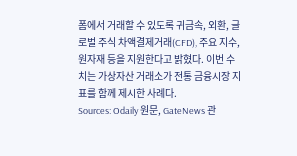폼에서 거래할 수 있도록 귀금속, 외환, 글로벌 주식 차액결제거래(CFD), 주요 지수, 원자재 등을 지원한다고 밝혔다. 이번 수치는 가상자산 거래소가 전통 금융시장 지표를 함께 제시한 사례다.
Sources: Odaily 원문, GateNews 관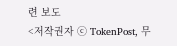련 보도
<저작권자 ⓒ TokenPost, 무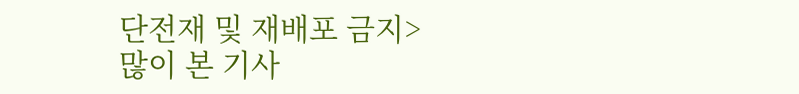단전재 및 재배포 금지>
많이 본 기사